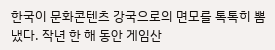한국이 문화콘텐츠 강국으로의 면모를 톡톡히 뽐냈다. 작년 한 해 동안 게임산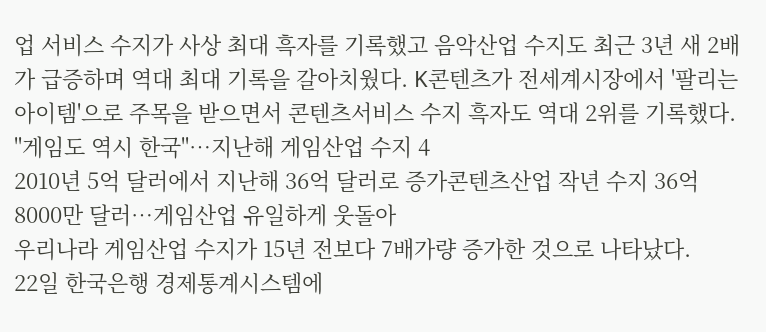업 서비스 수지가 사상 최대 흑자를 기록했고 음악산업 수지도 최근 3년 새 2배가 급증하며 역대 최대 기록을 갈아치웠다. K콘텐츠가 전세계시장에서 '팔리는 아이템'으로 주목을 받으면서 콘텐츠서비스 수지 흑자도 역대 2위를 기록했다.
"게임도 역시 한국"⋯지난해 게임산업 수지 4
2010년 5억 달러에서 지난해 36억 달러로 증가콘텐츠산업 작년 수지 36억8000만 달러…게임산업 유일하게 웃돌아
우리나라 게임산업 수지가 15년 전보다 7배가량 증가한 것으로 나타났다.
22일 한국은행 경제통계시스템에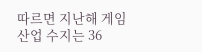따르면 지난해 게임산업 수지는 36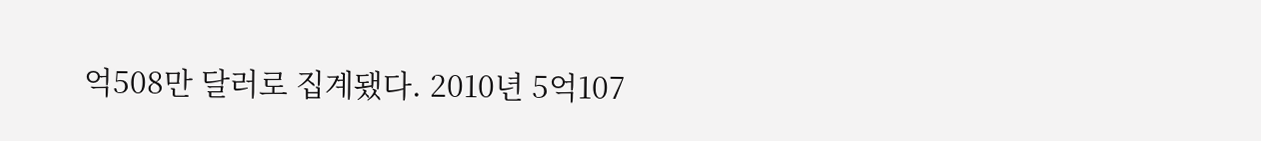억508만 달러로 집계됐다. 2010년 5억107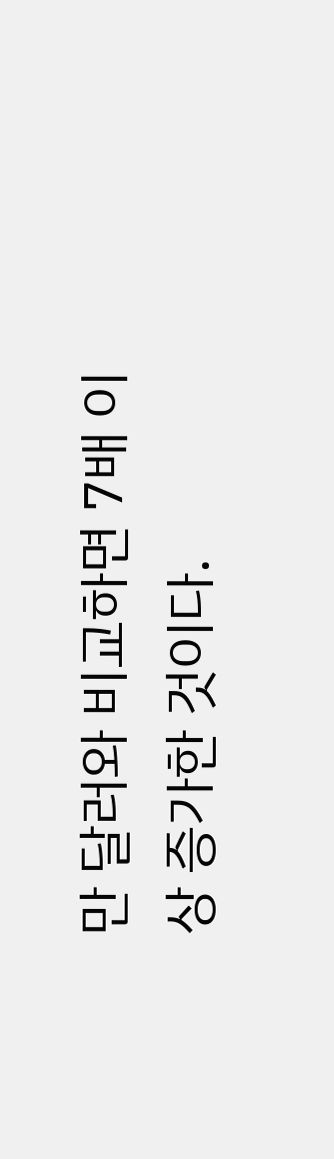만 달러와 비교하면 7배 이상 증가한 것이다.